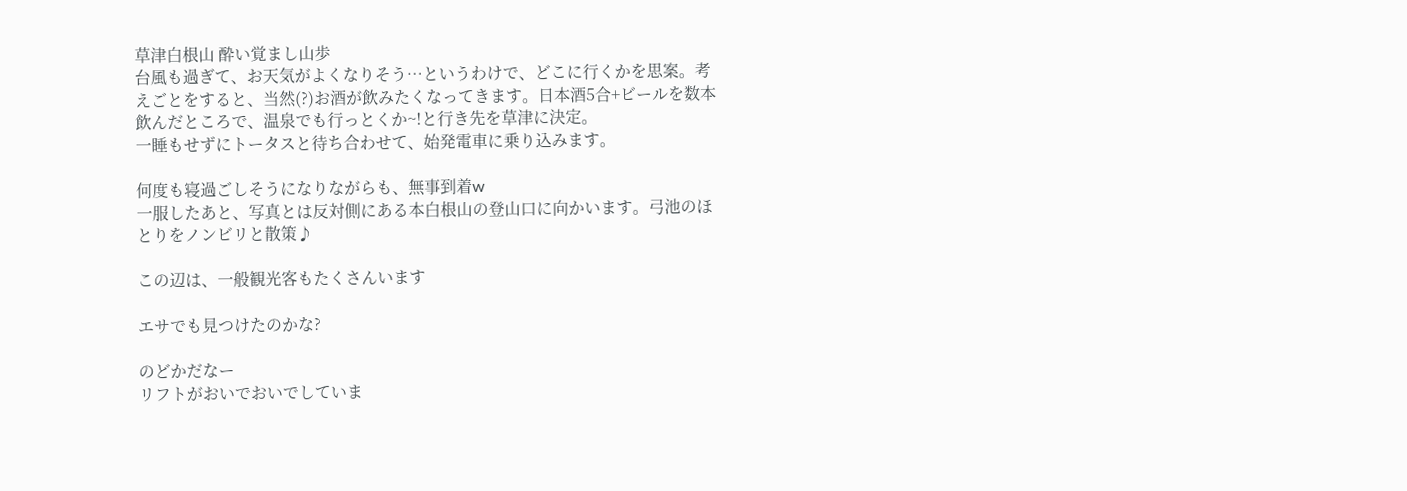草津白根山 酔い覚まし山歩
台風も過ぎて、お天気がよくなりそう…というわけで、どこに行くかを思案。考えごとをすると、当然(?)お酒が飲みたくなってきます。日本酒5合+ビールを数本飲んだところで、温泉でも行っとくか~!と行き先を草津に決定。
一睡もせずにトータスと待ち合わせて、始発電車に乗り込みます。

何度も寝過ごしそうになりながらも、無事到着w
一服したあと、写真とは反対側にある本白根山の登山口に向かいます。弓池のほとりをノンビリと散策♪

この辺は、一般観光客もたくさんいます

エサでも見つけたのかな?

のどかだなー
リフトがおいでおいでしていま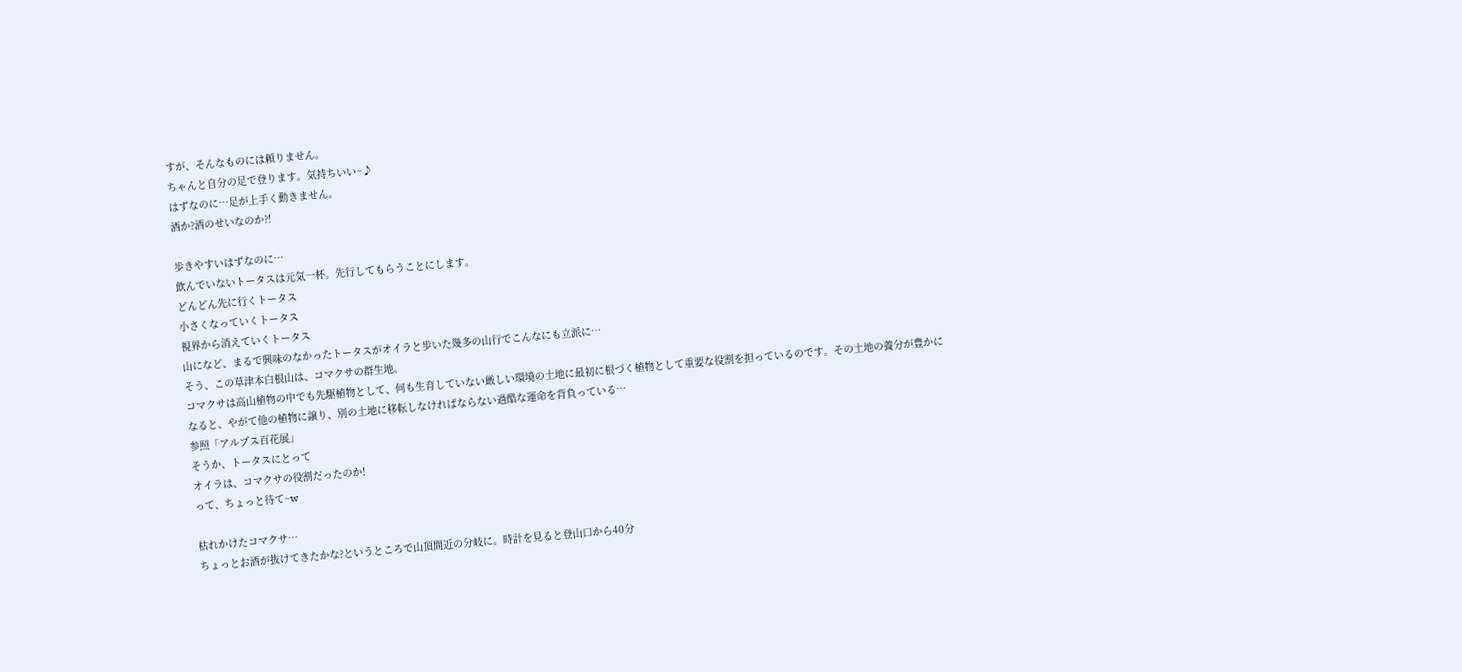すが、そんなものには頼りません。
ちゃんと自分の足で登ります。気持ちいい~♪
はずなのに…足が上手く動きません。
酒か?酒のせいなのか?!

歩きやすいはずなのに…
飲んでいないトータスは元気一杯。先行してもらうことにします。
どんどん先に行くトータス
小さくなっていくトータス
視界から消えていくトータス
山になど、まるで興味のなかったトータスがオイラと歩いた幾多の山行でこんなにも立派に…
そう、この草津本白根山は、コマクサの群生地。
コマクサは高山植物の中でも先駆植物として、何も生育していない厳しい環境の土地に最初に根づく植物として重要な役割を担っているのです。その土地の養分が豊かになると、やがて他の植物に譲り、別の土地に移転しなければならない過酷な運命を背負っている…
参照「アルプス百花展」
そうか、トータスにとって
オイラは、コマクサの役割だったのか!
って、ちょっと待て~w

枯れかけたコマクサ…
ちょっとお酒が抜けてきたかな?というところで山頂間近の分岐に。時計を見ると登山口から40分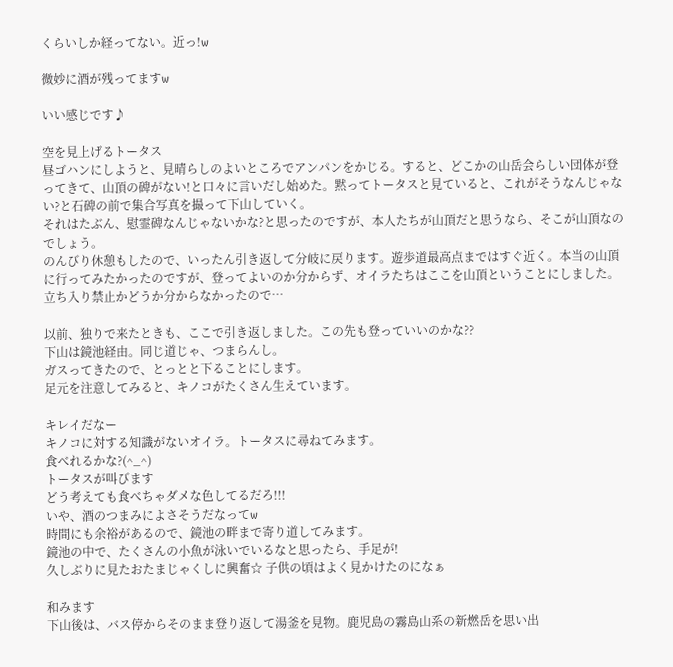くらいしか経ってない。近っ!w

微妙に酒が残ってますw

いい感じです♪

空を見上げるトータス
昼ゴハンにしようと、見晴らしのよいところでアンパンをかじる。すると、どこかの山岳会らしい団体が登ってきて、山頂の碑がない!と口々に言いだし始めた。黙ってトータスと見ていると、これがそうなんじゃない?と石碑の前で集合写真を撮って下山していく。
それはたぶん、慰霊碑なんじゃないかな?と思ったのですが、本人たちが山頂だと思うなら、そこが山頂なのでしょう。
のんびり休憩もしたので、いったん引き返して分岐に戻ります。遊歩道最高点まではすぐ近く。本当の山頂に行ってみたかったのですが、登ってよいのか分からず、オイラたちはここを山頂ということにしました。立ち入り禁止かどうか分からなかったので…

以前、独りで来たときも、ここで引き返しました。この先も登っていいのかな??
下山は鏡池経由。同じ道じゃ、つまらんし。
ガスってきたので、とっとと下ることにします。
足元を注意してみると、キノコがたくさん生えています。

キレイだなー
キノコに対する知識がないオイラ。トータスに尋ねてみます。
食べれるかな?(^_^)
トータスが叫びます
どう考えても食べちゃダメな色してるだろ!!!
いや、酒のつまみによさそうだなってw
時間にも余裕があるので、鏡池の畔まで寄り道してみます。
鏡池の中で、たくさんの小魚が泳いでいるなと思ったら、手足が!
久しぶりに見たおたまじゃくしに興奮☆ 子供の頃はよく見かけたのになぁ

和みます
下山後は、バス停からそのまま登り返して湯釜を見物。鹿児島の霧島山系の新燃岳を思い出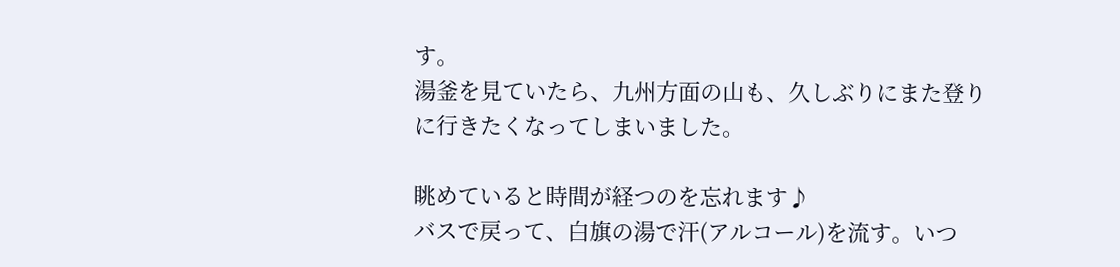す。
湯釜を見ていたら、九州方面の山も、久しぶりにまた登りに行きたくなってしまいました。

眺めていると時間が経つのを忘れます♪
バスで戻って、白旗の湯で汗(アルコール)を流す。いつ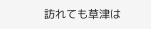訪れても草津は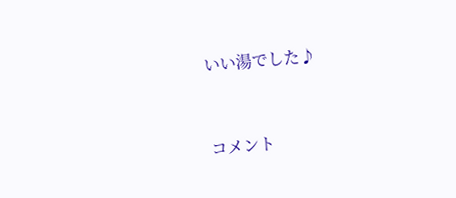いい湯でした♪



コメント